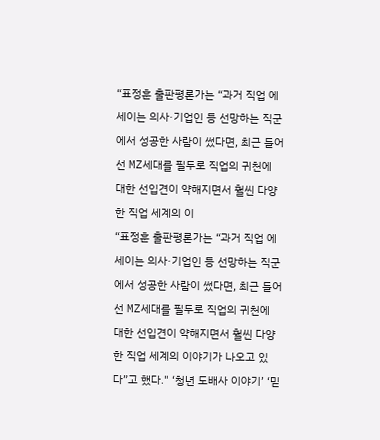“표정훈 출판평론가는 “과거 직업 에세이는 의사·기업인 등 선망하는 직군에서 성공한 사람이 썼다면, 최근 들어선 MZ세대를 필두로 직업의 귀천에 대한 선입견이 약해지면서 훨씬 다양한 직업 세계의 이
“표정훈 출판평론가는 “과거 직업 에세이는 의사·기업인 등 선망하는 직군에서 성공한 사람이 썼다면, 최근 들어선 MZ세대를 필두로 직업의 귀천에 대한 선입견이 약해지면서 훨씬 다양한 직업 세계의 이야기가 나오고 있다”고 했다." ‘청년 도배사 이야기’ ‘믿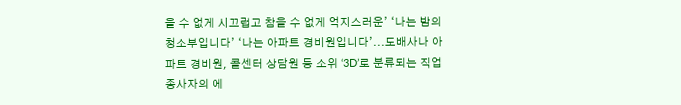을 수 없게 시끄럽고 참을 수 없게 억지스러운’ ‘나는 밤의 청소부입니다’ ‘나는 아파트 경비원입니다’...도배사나 아파트 경비원, 콜센터 상담원 등 소위 ‘3D’로 분류되는 직업 종사자의 에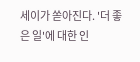세이가 쏟아진다. '더 좋은 일'에 대한 인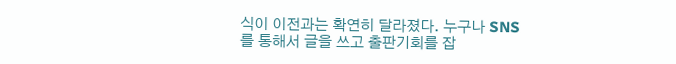식이 이전과는 확연히 달라졌다. 누구나 SNS를 통해서 글을 쓰고 출판기회를 잡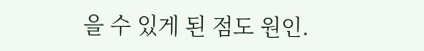을 수 있게 된 점도 원인.